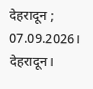देहरादून ; 07.09.2026।
देहरादून।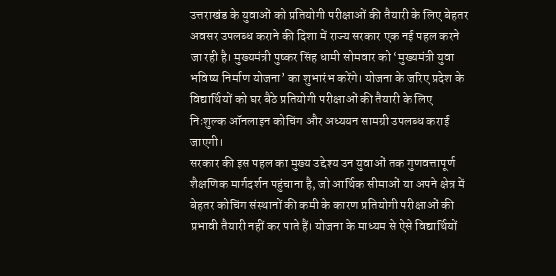उत्तराखंड के युवाओं को प्रतियोगी परीक्षाओं की तैयारी के लिए बेहतर अवसर उपलब्ध कराने की दिशा में राज्य सरकार एक नई पहल करने जा रही है। मुख्यमंत्री पुष्कर सिंह धामी सोमवार को ‘मुख्यमंत्री युवा भविष्य निर्माण योजना’ का शुभारंभ करेंगे। योजना के जरिए प्रदेश के विद्यार्थियों को घर बैठे प्रतियोगी परीक्षाओं की तैयारी के लिए निःशुल्क ऑनलाइन कोचिंग और अध्ययन सामग्री उपलब्ध कराई जाएगी।
सरकार की इस पहल का मुख्य उद्देश्य उन युवाओं तक गुणवत्तापूर्ण शैक्षणिक मार्गदर्शन पहुंचाना है, जो आर्थिक सीमाओं या अपने क्षेत्र में बेहतर कोचिंग संस्थानों की कमी के कारण प्रतियोगी परीक्षाओं की प्रभावी तैयारी नहीं कर पाते हैं। योजना के माध्यम से ऐसे विद्यार्थियों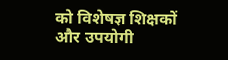को विशेषज्ञ शिक्षकों और उपयोगी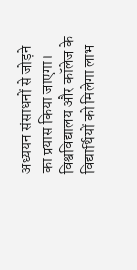अध्ययन संसाधनों से जोड़ने का प्रयास किया जाएगा।
विश्वविद्यालय और कॉलेज के विद्यार्थियों को मिलेगा लाभ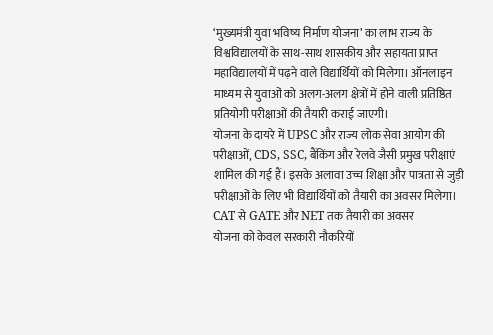‘मुख्यमंत्री युवा भविष्य निर्माण योजना’ का लाभ राज्य के विश्वविद्यालयों के साथ-साथ शासकीय और सहायता प्राप्त महाविद्यालयों में पढ़ने वाले विद्यार्थियों को मिलेगा। ऑनलाइन माध्यम से युवाओं को अलग-अलग क्षेत्रों में होने वाली प्रतिष्ठित प्रतियोगी परीक्षाओं की तैयारी कराई जाएगी।
योजना के दायरे में UPSC और राज्य लोक सेवा आयोग की परीक्षाओं, CDS, SSC, बैंकिंग और रेलवे जैसी प्रमुख परीक्षाएं शामिल की गई हैं। इसके अलावा उच्च शिक्षा और पात्रता से जुड़ी परीक्षाओं के लिए भी विद्यार्थियों को तैयारी का अवसर मिलेगा।
CAT से GATE और NET तक तैयारी का अवसर
योजना को केवल सरकारी नौकरियों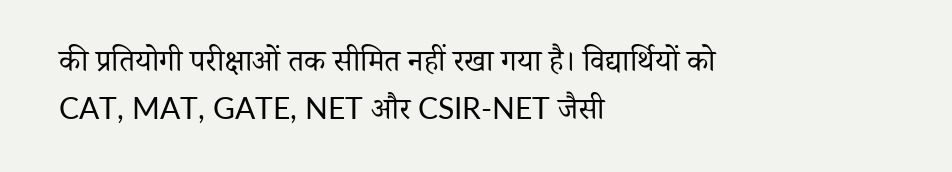की प्रतियोगी परीक्षाओं तक सीमित नहीं रखा गया है। विद्यार्थियों को CAT, MAT, GATE, NET और CSIR-NET जैसी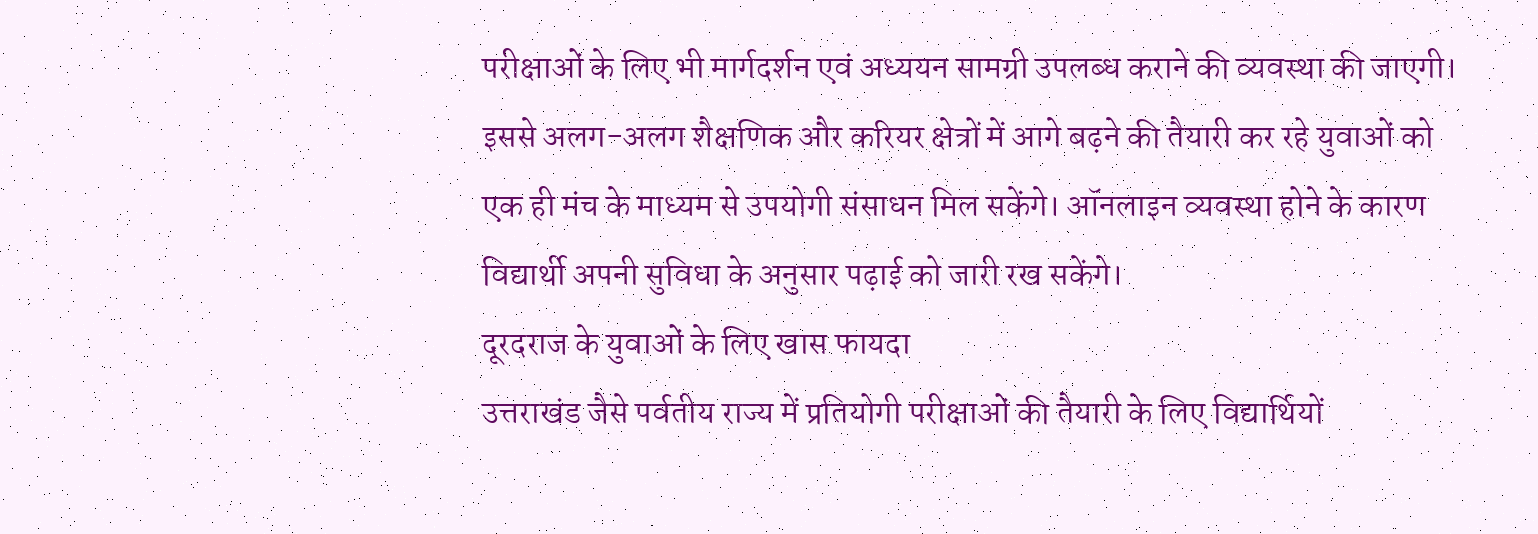परीक्षाओं के लिए भी मार्गदर्शन एवं अध्ययन सामग्री उपलब्ध कराने की व्यवस्था की जाएगी।
इससे अलग-अलग शैक्षणिक और करियर क्षेत्रों में आगे बढ़ने की तैयारी कर रहे युवाओं को एक ही मंच के माध्यम से उपयोगी संसाधन मिल सकेंगे। ऑनलाइन व्यवस्था होने के कारण विद्यार्थी अपनी सुविधा के अनुसार पढ़ाई को जारी रख सकेंगे।
दूरदराज के युवाओं के लिए खास फायदा
उत्तराखंड जैसे पर्वतीय राज्य में प्रतियोगी परीक्षाओं की तैयारी के लिए विद्यार्थियों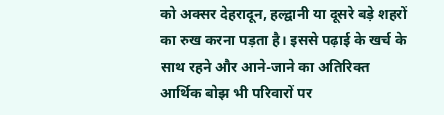को अक्सर देहरादून, हल्द्वानी या दूसरे बड़े शहरों का रुख करना पड़ता है। इससे पढ़ाई के खर्च के साथ रहने और आने-जाने का अतिरिक्त आर्थिक बोझ भी परिवारों पर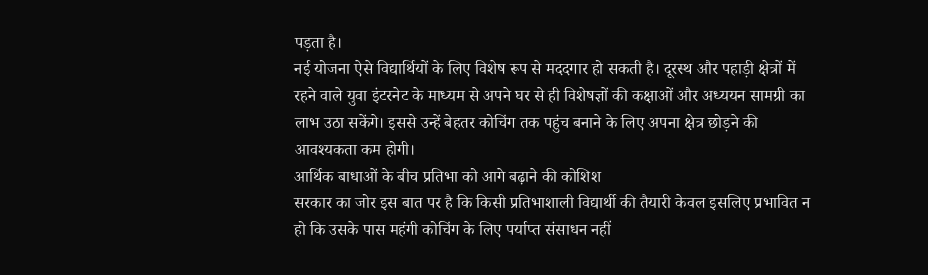पड़ता है।
नई योजना ऐसे विद्यार्थियों के लिए विशेष रूप से मददगार हो सकती है। दूरस्थ और पहाड़ी क्षेत्रों में रहने वाले युवा इंटरनेट के माध्यम से अपने घर से ही विशेषज्ञों की कक्षाओं और अध्ययन सामग्री का लाभ उठा सकेंगे। इससे उन्हें बेहतर कोचिंग तक पहुंच बनाने के लिए अपना क्षेत्र छोड़ने की आवश्यकता कम होगी।
आर्थिक बाधाओं के बीच प्रतिभा को आगे बढ़ाने की कोशिश
सरकार का जोर इस बात पर है कि किसी प्रतिभाशाली विद्यार्थी की तैयारी केवल इसलिए प्रभावित न हो कि उसके पास महंगी कोचिंग के लिए पर्याप्त संसाधन नहीं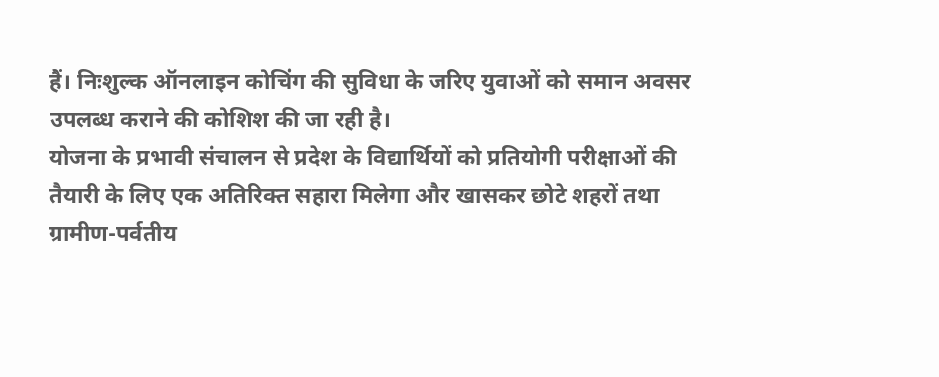हैं। निःशुल्क ऑनलाइन कोचिंग की सुविधा के जरिए युवाओं को समान अवसर उपलब्ध कराने की कोशिश की जा रही है।
योजना के प्रभावी संचालन से प्रदेश के विद्यार्थियों को प्रतियोगी परीक्षाओं की तैयारी के लिए एक अतिरिक्त सहारा मिलेगा और खासकर छोटे शहरों तथा ग्रामीण-पर्वतीय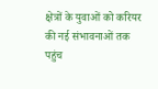क्षेत्रों के युवाओं को करियर की नई संभावनाओं तक पहुंच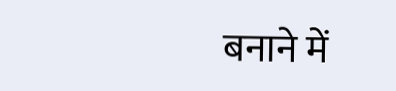बनाने में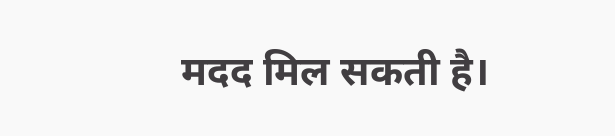मदद मिल सकती है।